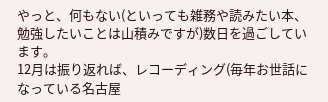やっと、何もない(といっても雑務や読みたい本、勉強したいことは山積みですが)数日を過ごしています。
12月は振り返れば、レコーディング(毎年お世話になっている名古屋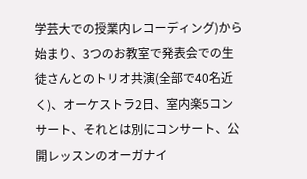学芸大での授業内レコーディング)から始まり、3つのお教室で発表会での生徒さんとのトリオ共演(全部で40名近く)、オーケストラ2日、室内楽5コンサート、それとは別にコンサート、公開レッスンのオーガナイ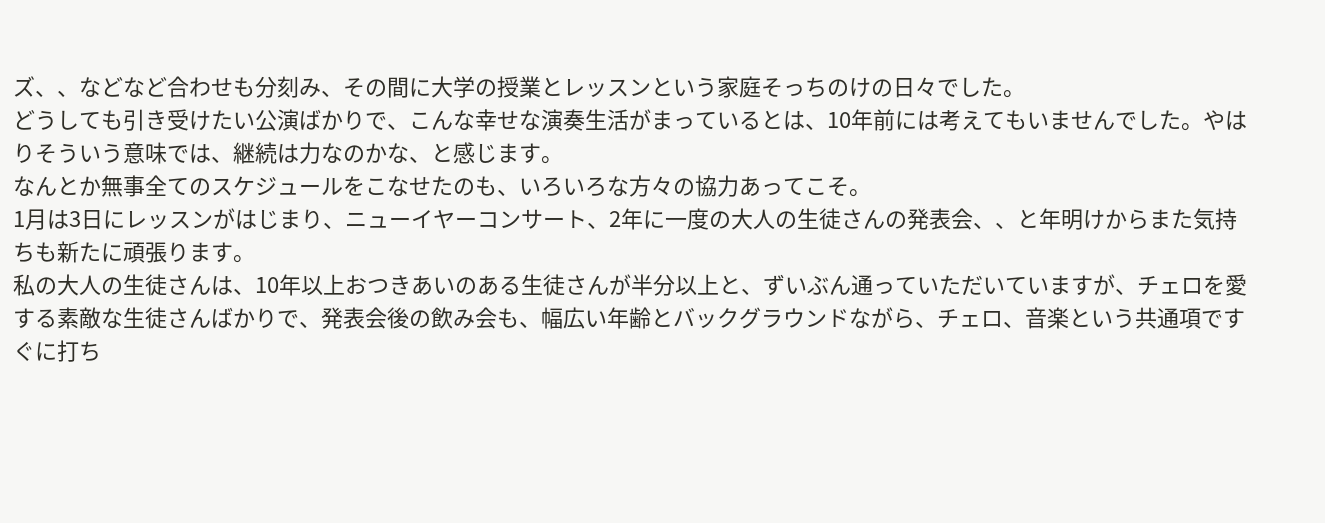ズ、、などなど合わせも分刻み、その間に大学の授業とレッスンという家庭そっちのけの日々でした。
どうしても引き受けたい公演ばかりで、こんな幸せな演奏生活がまっているとは、10年前には考えてもいませんでした。やはりそういう意味では、継続は力なのかな、と感じます。
なんとか無事全てのスケジュールをこなせたのも、いろいろな方々の協力あってこそ。
1月は3日にレッスンがはじまり、ニューイヤーコンサート、2年に一度の大人の生徒さんの発表会、、と年明けからまた気持ちも新たに頑張ります。
私の大人の生徒さんは、10年以上おつきあいのある生徒さんが半分以上と、ずいぶん通っていただいていますが、チェロを愛する素敵な生徒さんばかりで、発表会後の飲み会も、幅広い年齢とバックグラウンドながら、チェロ、音楽という共通項ですぐに打ち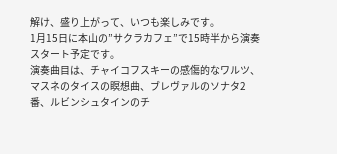解け、盛り上がって、いつも楽しみです。
1月15日に本山の”サクラカフェ”で15時半から演奏スタート予定です。
演奏曲目は、チャイコフスキーの感傷的なワルツ、マスネのタイスの瞑想曲、ブレヴァルのソナタ2番、ルビンシュタインのチ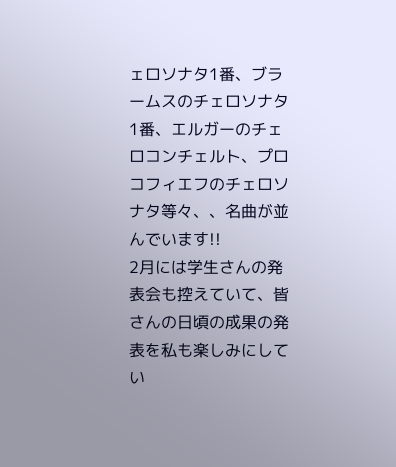ェロソナタ1番、ブラームスのチェロソナタ1番、エルガーのチェロコンチェルト、プロコフィエフのチェロソナタ等々、、名曲が並んでいます!!
2月には学生さんの発表会も控えていて、皆さんの日頃の成果の発表を私も楽しみにしてい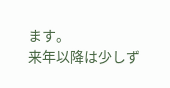ます。
来年以降は少しず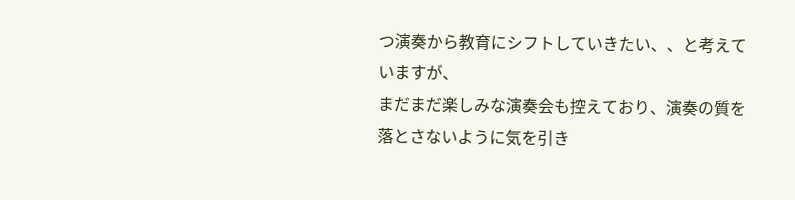つ演奏から教育にシフトしていきたい、、と考えていますが、
まだまだ楽しみな演奏会も控えており、演奏の質を落とさないように気を引き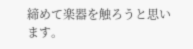締めて楽器を触ろうと思います。